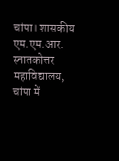चांपा। शासकीय एम.एम.आर. स्नातकोत्तर महाविद्यालय, चांपा में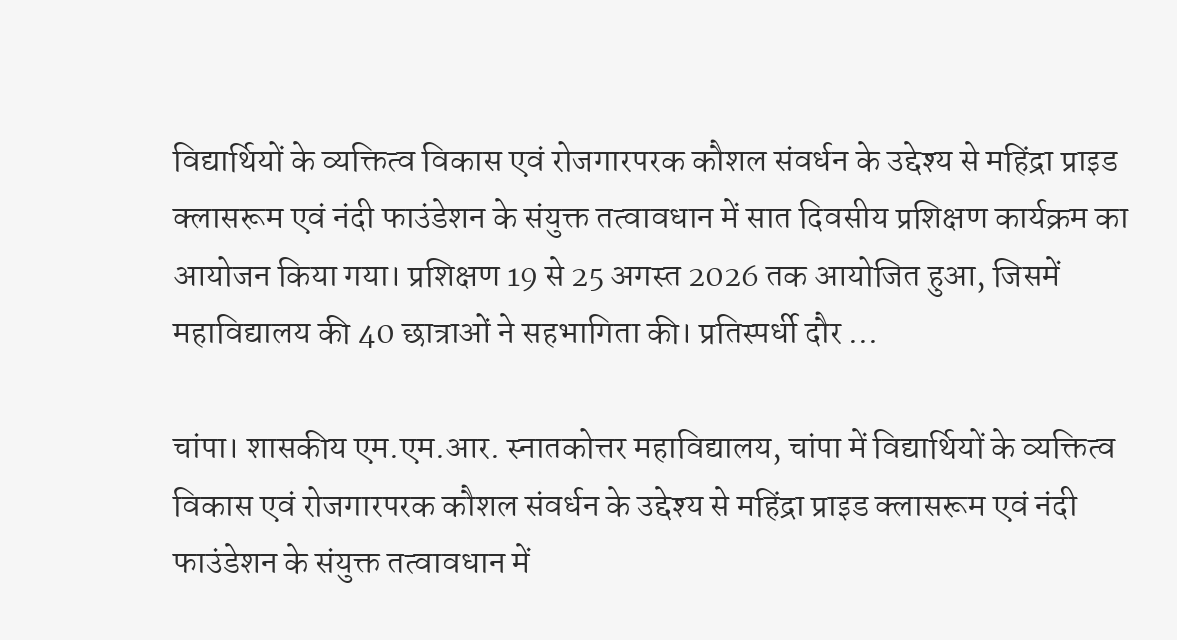विद्यार्थियों के व्यक्तित्व विकास एवं रोजगारपरक कौशल संवर्धन के उद्देश्य से महिंद्रा प्राइड क्लासरूम एवं नंदी फाउंडेशन के संयुक्त तत्वावधान में सात दिवसीय प्रशिक्षण कार्यक्रम का आयोजन किया गया। प्रशिक्षण 19 से 25 अगस्त 2026 तक आयोजित हुआ, जिसमें महाविद्यालय की 40 छात्राओं ने सहभागिता की। प्रतिस्पर्धी दौर …

चांपा। शासकीय एम.एम.आर. स्नातकोत्तर महाविद्यालय, चांपा में विद्यार्थियों के व्यक्तित्व विकास एवं रोजगारपरक कौशल संवर्धन के उद्देश्य से महिंद्रा प्राइड क्लासरूम एवं नंदी फाउंडेशन के संयुक्त तत्वावधान में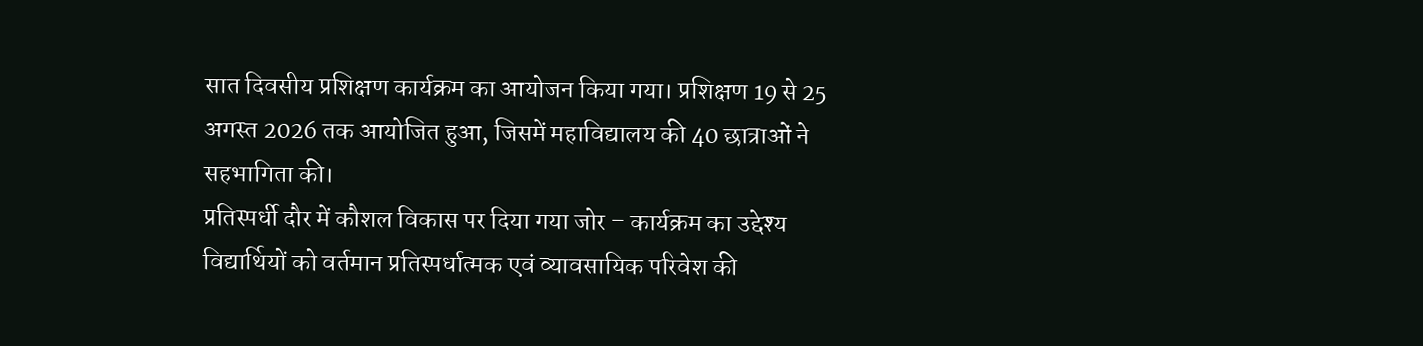सात दिवसीय प्रशिक्षण कार्यक्रम का आयोजन किया गया। प्रशिक्षण 19 से 25 अगस्त 2026 तक आयोजित हुआ, जिसमें महाविद्यालय की 40 छात्राओं ने सहभागिता की।
प्रतिस्पर्धी दौर में कौशल विकास पर दिया गया जोर – कार्यक्रम का उद्देश्य विद्यार्थियों को वर्तमान प्रतिस्पर्धात्मक एवं व्यावसायिक परिवेश की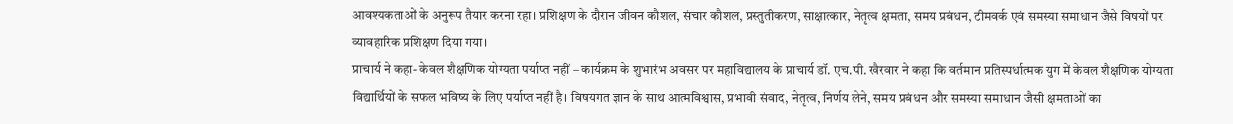आवश्यकताओं के अनुरूप तैयार करना रहा। प्रशिक्षण के दौरान जीवन कौशल, संचार कौशल, प्रस्तुतीकरण, साक्षात्कार, नेतृत्व क्षमता, समय प्रबंधन, टीमवर्क एवं समस्या समाधान जैसे विषयों पर व्यावहारिक प्रशिक्षण दिया गया।
प्राचार्य ने कहा- केवल शैक्षणिक योग्यता पर्याप्त नहीं – कार्यक्रम के शुभारंभ अवसर पर महाविद्यालय के प्राचार्य डॉ. एच.पी. खैरवार ने कहा कि वर्तमान प्रतिस्पर्धात्मक युग में केवल शैक्षणिक योग्यता विद्यार्थियों के सफल भविष्य के लिए पर्याप्त नहीं है। विषयगत ज्ञान के साथ आत्मविश्वास, प्रभावी संवाद, नेतृत्व, निर्णय लेने, समय प्रबंधन और समस्या समाधान जैसी क्षमताओं का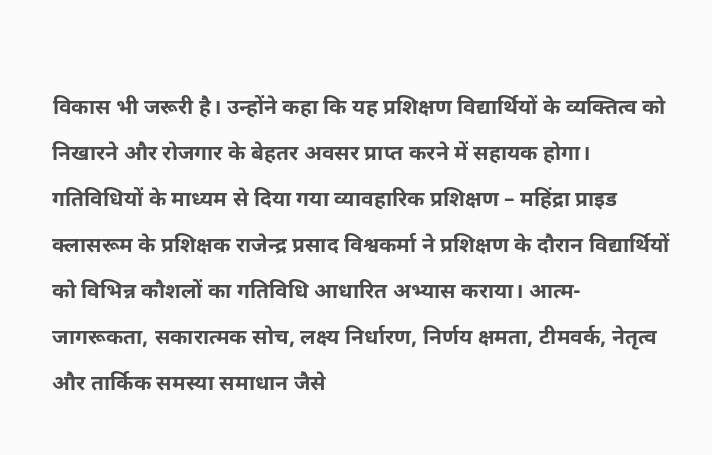विकास भी जरूरी है। उन्होंने कहा कि यह प्रशिक्षण विद्यार्थियों के व्यक्तित्व को निखारने और रोजगार के बेहतर अवसर प्राप्त करने में सहायक होगा।
गतिविधियों के माध्यम से दिया गया व्यावहारिक प्रशिक्षण – महिंद्रा प्राइड क्लासरूम के प्रशिक्षक राजेन्द्र प्रसाद विश्वकर्मा ने प्रशिक्षण के दौरान विद्यार्थियों को विभिन्न कौशलों का गतिविधि आधारित अभ्यास कराया। आत्म-जागरूकता, सकारात्मक सोच, लक्ष्य निर्धारण, निर्णय क्षमता, टीमवर्क, नेतृत्व और तार्किक समस्या समाधान जैसे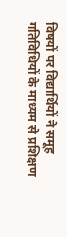विषयों पर विद्यार्थियों ने समूह गतिविधियों के माध्यम से प्रशिक्षण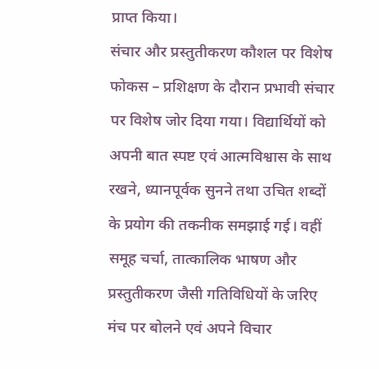प्राप्त किया।
संचार और प्रस्तुतीकरण कौशल पर विशेष फोकस – प्रशिक्षण के दौरान प्रभावी संचार पर विशेष जोर दिया गया। विद्यार्थियों को अपनी बात स्पष्ट एवं आत्मविश्वास के साथ रखने, ध्यानपूर्वक सुनने तथा उचित शब्दों के प्रयोग की तकनीक समझाई गई। वहीं समूह चर्चा, तात्कालिक भाषण और प्रस्तुतीकरण जैसी गतिविधियों के जरिए मंच पर बोलने एवं अपने विचार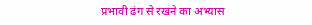प्रभावी ढंग से रखने का अभ्यास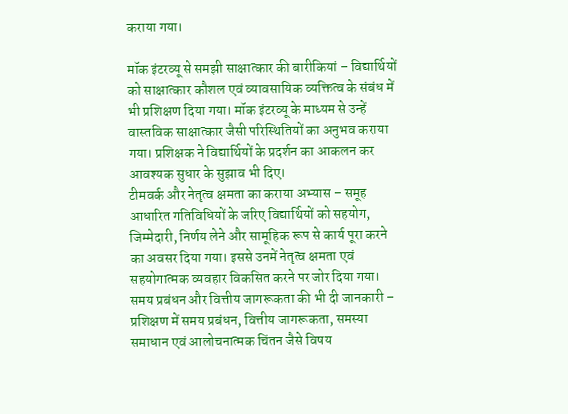कराया गया।

मॉक इंटरव्यू से समझी साक्षात्कार की बारीकियां – विद्यार्थियों को साक्षात्कार कौशल एवं व्यावसायिक व्यक्तित्व के संबंध में भी प्रशिक्षण दिया गया। मॉक इंटरव्यू के माध्यम से उन्हें वास्तविक साक्षात्कार जैसी परिस्थितियों का अनुभव कराया गया। प्रशिक्षक ने विद्यार्थियों के प्रदर्शन का आकलन कर आवश्यक सुधार के सुझाव भी दिए।
टीमवर्क और नेतृत्व क्षमता का कराया अभ्यास – समूह आधारित गतिविधियों के जरिए विद्यार्थियों को सहयोग, जिम्मेदारी, निर्णय लेने और सामूहिक रूप से कार्य पूरा करने का अवसर दिया गया। इससे उनमें नेतृत्व क्षमता एवं सहयोगात्मक व्यवहार विकसित करने पर जोर दिया गया।
समय प्रबंधन और वित्तीय जागरूकता की भी दी जानकारी – प्रशिक्षण में समय प्रबंधन, वित्तीय जागरूकता, समस्या समाधान एवं आलोचनात्मक चिंतन जैसे विषय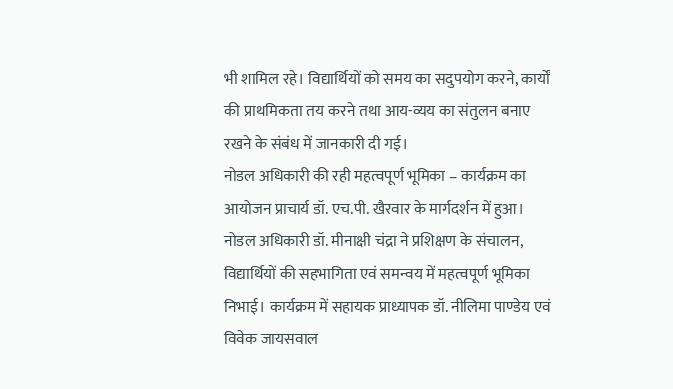भी शामिल रहे। विद्यार्थियों को समय का सदुपयोग करने, कार्यों की प्राथमिकता तय करने तथा आय-व्यय का संतुलन बनाए रखने के संबंध में जानकारी दी गई।
नोडल अधिकारी की रही महत्वपूर्ण भूमिका – कार्यक्रम का आयोजन प्राचार्य डॉ. एच.पी. खैरवार के मार्गदर्शन में हुआ। नोडल अधिकारी डॉ. मीनाक्षी चंद्रा ने प्रशिक्षण के संचालन, विद्यार्थियों की सहभागिता एवं समन्वय में महत्वपूर्ण भूमिका निभाई। कार्यक्रम में सहायक प्राध्यापक डॉ. नीलिमा पाण्डेय एवं विवेक जायसवाल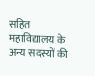सहित महाविद्यालय के अन्य सदस्यों की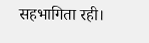सहभागिता रही।